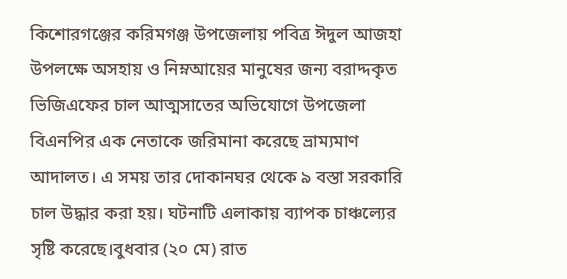কিশোরগঞ্জের করিমগঞ্জ উপজেলায় পবিত্র ঈদুল আজহা উপলক্ষে অসহায় ও নিম্নআয়ের মানুষের জন্য বরাদ্দকৃত ভিজিএফের চাল আত্মসাতের অভিযোগে উপজেলা বিএনপির এক নেতাকে জরিমানা করেছে ভ্রাম্যমাণ আদালত। এ সময় তার দোকানঘর থেকে ৯ বস্তা সরকারি চাল উদ্ধার করা হয়। ঘটনাটি এলাকায় ব্যাপক চাঞ্চল্যের সৃষ্টি করেছে।বুধবার (২০ মে) রাত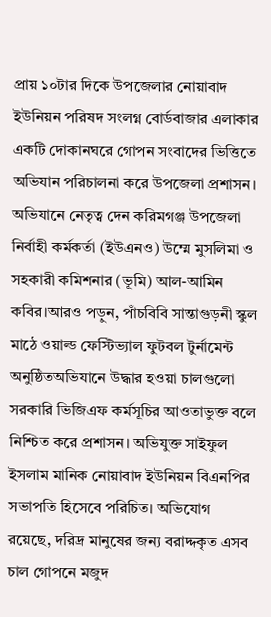প্রায় ১০টার দিকে উপজেলার নোয়াবাদ ইউনিয়ন পরিষদ সংলগ্ন বোর্ডবাজার এলাকার একটি দোকানঘরে গোপন সংবাদের ভিত্তিতে অভিযান পরিচালনা করে উপজেলা প্রশাসন। অভিযানে নেতৃত্ব দেন করিমগঞ্জ উপজেলা নির্বাহী কর্মকর্তা (ইউএনও) উম্মে মুসলিমা ও সহকারী কমিশনার (ভূমি) আল-আমিন কবির।আরও পড়ুন, পাঁচবিবি সান্তাগুড়নী স্কুল মাঠে ওয়াল্ড ফেস্টিভ্যাল ফুটবল টুর্নামেন্ট অনুষ্ঠিতঅভিযানে উদ্ধার হওয়া চালগুলো সরকারি ভিজিএফ কর্মসূচির আওতাভুক্ত বলে নিশ্চিত করে প্রশাসন। অভিযুক্ত সাইফুল ইসলাম মানিক নোয়াবাদ ইউনিয়ন বিএনপির সভাপতি হিসেবে পরিচিত। অভিযোগ রয়েছে, দরিদ্র মানুষের জন্য বরাদ্দকৃত এসব চাল গোপনে মজুদ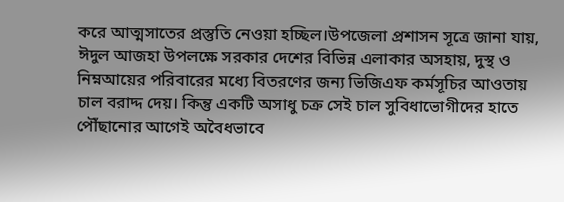করে আত্মসাতের প্রস্তুতি নেওয়া হচ্ছিল।উপজেলা প্রশাসন সূত্রে জানা যায়, ঈদুল আজহা উপলক্ষে সরকার দেশের বিভিন্ন এলাকার অসহায়, দুস্থ ও নিম্নআয়ের পরিবারের মধ্যে বিতরণের জন্য ভিজিএফ কর্মসূচির আওতায় চাল বরাদ্দ দেয়। কিন্তু একটি অসাধু চক্র সেই চাল সুবিধাভোগীদের হাতে পৌঁছানোর আগেই অবৈধভাবে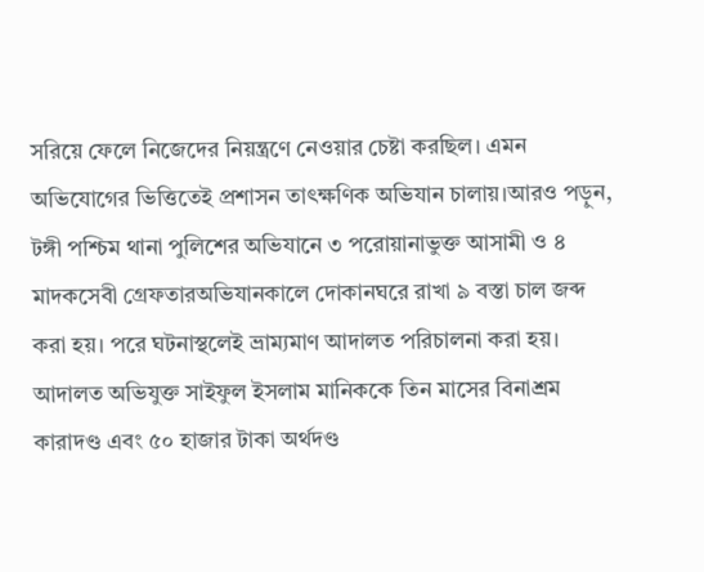সরিয়ে ফেলে নিজেদের নিয়ন্ত্রণে নেওয়ার চেষ্টা করছিল। এমন অভিযোগের ভিত্তিতেই প্রশাসন তাৎক্ষণিক অভিযান চালায়।আরও পড়ুন, টঙ্গী পশ্চিম থানা পুলিশের অভিযানে ৩ পরোয়ানাভুক্ত আসামী ও ৪ মাদকসেবী গ্রেফতারঅভিযানকালে দোকানঘরে রাখা ৯ বস্তা চাল জব্দ করা হয়। পরে ঘটনাস্থলেই ভ্রাম্যমাণ আদালত পরিচালনা করা হয়। আদালত অভিযুক্ত সাইফুল ইসলাম মানিককে তিন মাসের বিনাশ্রম কারাদণ্ড এবং ৫০ হাজার টাকা অর্থদণ্ড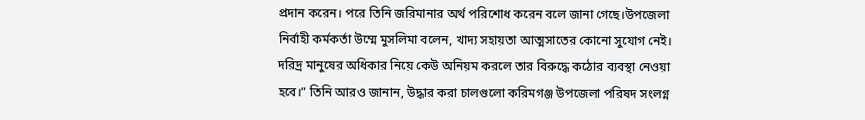প্রদান করেন। পরে তিনি জরিমানার অর্থ পরিশোধ করেন বলে জানা গেছে।উপজেলা নির্বাহী কর্মকর্তা উম্মে মুসলিমা বলেন, খাদ্য সহায়তা আত্মসাতের কোনো সুযোগ নেই। দরিদ্র মানুষের অধিকার নিয়ে কেউ অনিয়ম করলে তার বিরুদ্ধে কঠোর ব্যবস্থা নেওয়া হবে।” তিনি আরও জানান, উদ্ধার করা চালগুলো করিমগঞ্জ উপজেলা পরিষদ সংলগ্ন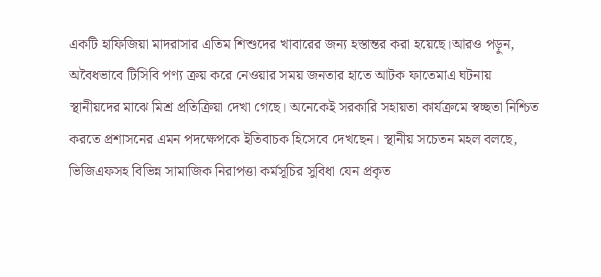একটি হাফিজিয়া মাদরাসার এতিম শিশুদের খাবারের জন্য হস্তান্তর করা হয়েছে।আরও পড়ুন, অবৈধভাবে টিসিবি পণ্য ক্রয় করে নেওয়ার সময় জনতার হাতে আটক ফাতেমাএ ঘটনায় স্থানীয়দের মাঝে মিশ্র প্রতিক্রিয়া দেখা গেছে। অনেকেই সরকারি সহায়তা কার্যক্রমে স্বচ্ছতা নিশ্চিত করতে প্রশাসনের এমন পদক্ষেপকে ইতিবাচক হিসেবে দেখছেন। স্থানীয় সচেতন মহল বলছে, ভিজিএফসহ বিভিন্ন সামাজিক নিরাপত্তা কর্মসূচির সুবিধা যেন প্রকৃত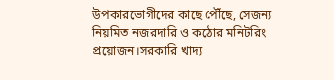উপকারভোগীদের কাছে পৌঁছে, সেজন্য নিয়মিত নজরদারি ও কঠোর মনিটরিং প্রয়োজন।সরকারি খাদ্য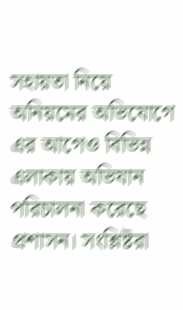সহায়তা নিয়ে অনিয়মের অভিযোগে এর আগেও বিভিন্ন এলাকায় অভিযান পরিচালনা করেছে প্রশাসন। সংশ্লিষ্টরা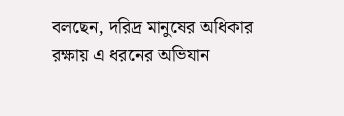বলছেন, দরিদ্র মানুষের অধিকার রক্ষায় এ ধরনের অভিযান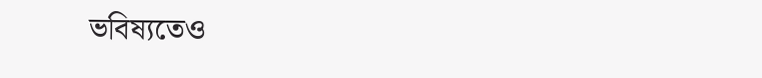ভবিষ্যতেও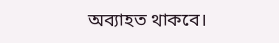অব্যাহত থাকবে।